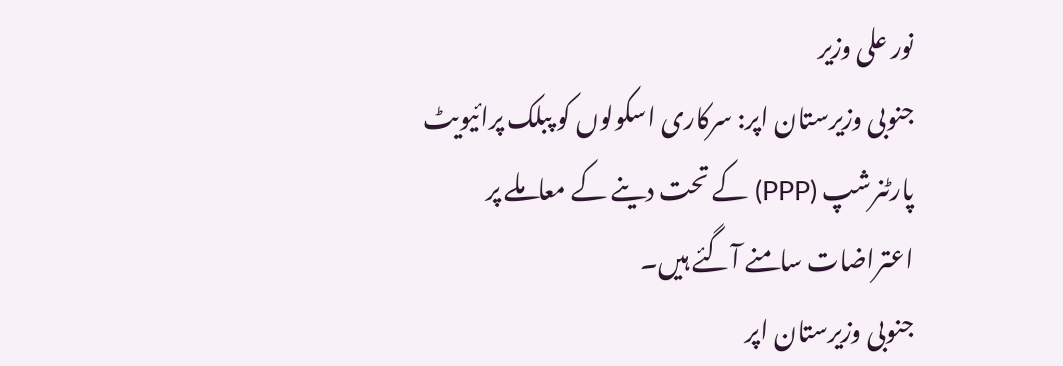نور علی وزیر
جنوبی وزیرستان اپر: سرکاری اسکولوں کو پبلک پرائیویٹ پارٹنرشپ (PPP) کے تحت دینے کے معاملے پر اعتراضات سامنے آگئے ہیں۔
جنوبی وزیرستان اپر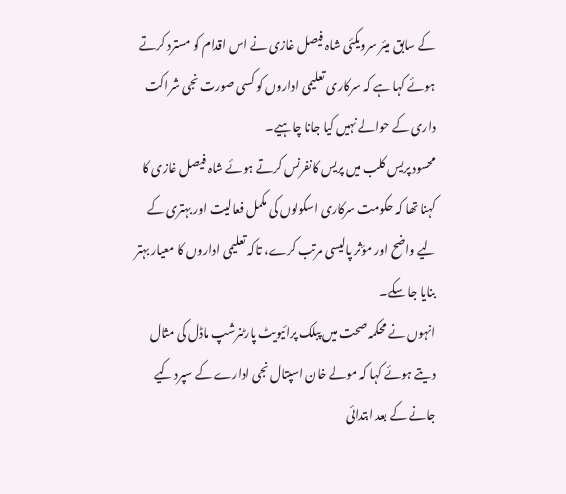کے سابق میئر سرویکئی شاہ فیصل غازی نے اس اقدام کو مسترد کرتے ہوئے کہا ہے کہ سرکاری تعلیمی اداروں کو کسی صورت نجی شراکت داری کے حوالے نہیں کیا جانا چاہیے۔
محسود پریس کلب میں پریس کانفرنس کرتے ہوئے شاہ فیصل غازی کا کہنا تھا کہ حکومت سرکاری اسکولوں کی مکمل فعالیت اور بہتری کے لیے واضح اور مؤثر پالیسی مرتب کرے، تاکہ تعلیمی اداروں کا معیار بہتر بنایا جا سکے۔
انہوں نے محکمہ صحت میں پبلک پرائیویٹ پارٹنرشپ ماڈل کی مثال دیتے ہوئے کہا کہ مولے خان اسپتال نجی ادارے کے سپرد کیے جانے کے بعد ابتدائی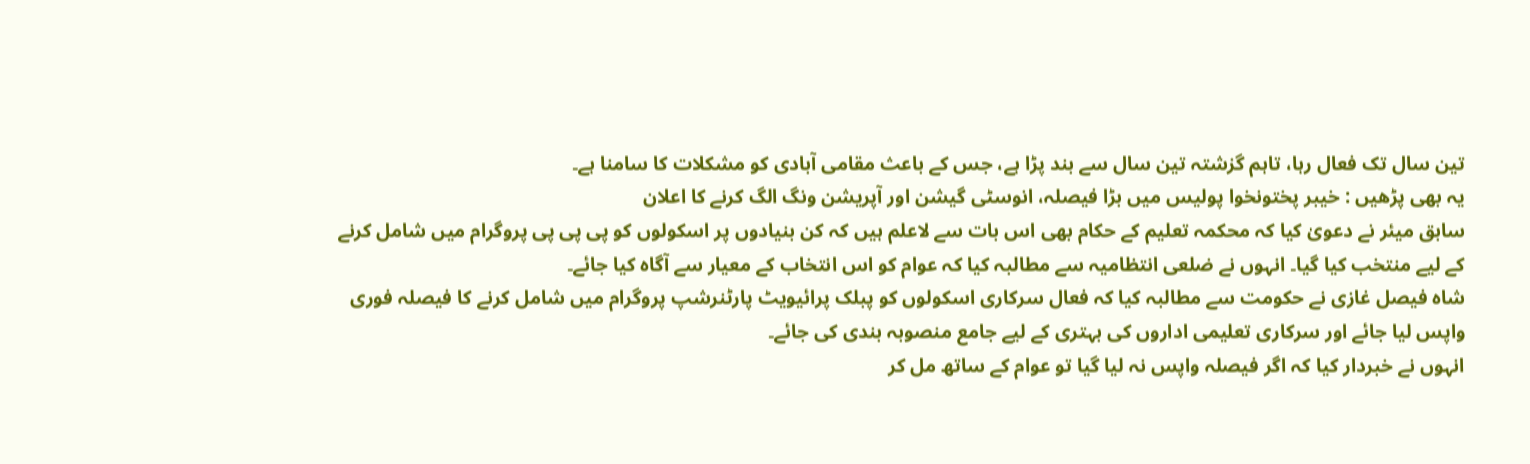تین سال تک فعال رہا، تاہم گزشتہ تین سال سے بند پڑا ہے، جس کے باعث مقامی آبادی کو مشکلات کا سامنا ہے۔
یہ بھی پڑھیں : خیبر پختونخوا پولیس میں بڑا فیصلہ، انوسٹی گیشن اور آپریشن ونگ الگ کرنے کا اعلان
سابق میئر نے دعویٰ کیا کہ محکمہ تعلیم کے حکام بھی اس بات سے لاعلم ہیں کہ کن بنیادوں پر اسکولوں کو پی پی پی پروگرام میں شامل کرنے کے لیے منتخب کیا گیا۔ انہوں نے ضلعی انتظامیہ سے مطالبہ کیا کہ عوام کو اس انتخاب کے معیار سے آگاہ کیا جائے۔
شاہ فیصل غازی نے حکومت سے مطالبہ کیا کہ فعال سرکاری اسکولوں کو پبلک پرائیویٹ پارٹنرشپ پروگرام میں شامل کرنے کا فیصلہ فوری واپس لیا جائے اور سرکاری تعلیمی اداروں کی بہتری کے لیے جامع منصوبہ بندی کی جائے۔
انہوں نے خبردار کیا کہ اگر فیصلہ واپس نہ لیا گیا تو عوام کے ساتھ مل کر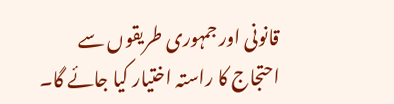قانونی اور جمہوری طریقوں سے احتجاج کا راستہ اختیار کیا جائے گا۔